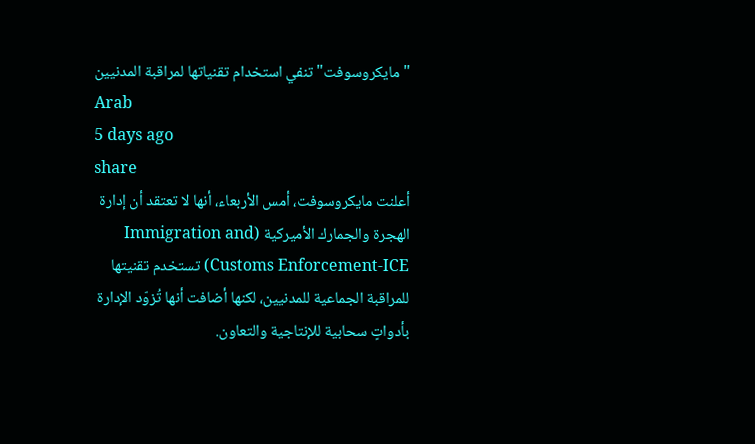"مايكروسوفت" تنفي استخدام تقنياتها لمراقبة المدنيين
Arab
5 days ago
share
أعلنت مايكروسوفت، أمس الأربعاء، أنها لا تعتقد أن إدارة الهجرة والجمارك الأميركية (Immigration and Customs Enforcement-ICE) تستخدم تقنيتها للمراقبة الجماعية للمدنيين، لكنها أضافت أنها تُزوّد الإدارة بأدواتٍ سحابية للإنتاجية والتعاون.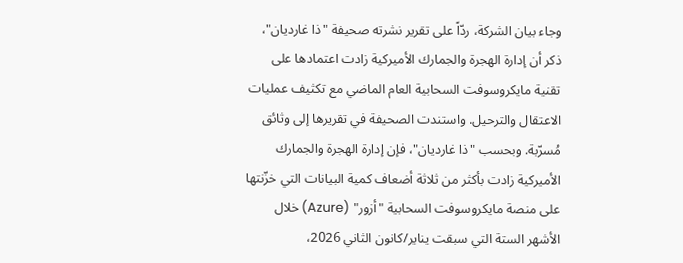وجاء بيان الشركة، ردّاً على تقرير نشرته صحيفة "ذا غارديان"، ذكر أن إدارة الهجرة والجمارك الأميركية زادت اعتمادها على تقنية مايكروسوفت السحابية العام الماضي مع تكثيف عمليات الاعتقال والترحيل. واستندت الصحيفة في تقريرها إلى وثائق مُسرّبة. وبحسب "ذا غارديان"، فإن إدارة الهجرة والجمارك الأميركية زادت بأكثر من ثلاثة أضعاف كمية البيانات التي خزّنتها على منصة مايكروسوفت السحابية "أزور" (Azure) خلال الأشهر الستة التي سبقت يناير/كانون الثاني 2026،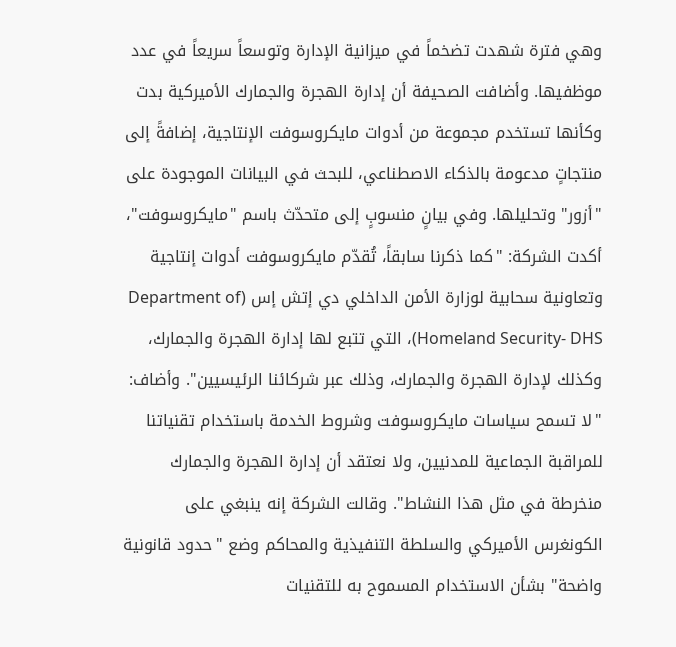وهي فترة شهدت تضخماً في ميزانية الإدارة وتوسعاً سريعاً في عدد موظفيها. وأضافت الصحيفة أن إدارة الهجرة والجمارك الأميركية بدت وكأنها تستخدم مجموعة من أدوات مايكروسوفت الإنتاجية، إضافةً إلى منتجاتٍ مدعومة بالذكاء الاصطناعي، للبحث في البيانات الموجودة على "أزور" وتحليلها. وفي بيانٍ منسوبٍ إلى متحدّث باسم "مايكروسوفت"، أكدت الشركة: "كما ذكرنا سابقاً، تُقدّم مايكروسوفت أدوات إنتاجية وتعاونية سحابية لوزارة الأمن الداخلي دي إتش إس (Department of Homeland Security- DHS)، التي تتبع لها إدارة الهجرة والجمارك، وكذلك لإدارة الهجرة والجمارك، وذلك عبر شركائنا الرئيسيين". وأضاف: "لا تسمح سياسات مايكروسوفت وشروط الخدمة باستخدام تقنياتنا للمراقبة الجماعية للمدنيين، ولا نعتقد أن إدارة الهجرة والجمارك منخرطة في مثل هذا النشاط". وقالت الشركة إنه ينبغي على الكونغرس الأميركي والسلطة التنفيذية والمحاكم وضع "حدود قانونية واضحة" بشأن الاستخدام المسموح به للتقنيات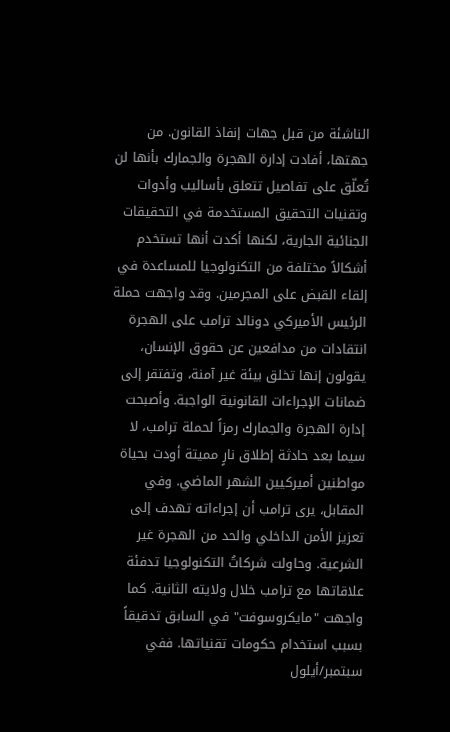الناشئة من قبل جهات إنفاذ القانون. من جهتها، أفادت إدارة الهجرة والجمارك بأنها لن تُعلّق على تفاصيل تتعلق بأساليب وأدوات وتقنيات التحقيق المستخدمة في التحقيقات الجنائية الجارية، لكنها أكدت أنها تستخدم أشكالاً مختلفة من التكنولوجيا للمساعدة في إلقاء القبض على المجرمين. وقد واجهت حملة الرئيس الأميركي دونالد ترامب على الهجرة انتقادات من مدافعين عن حقوق الإنسان، يقولون إنها تخلق بيئة غير آمنة، وتفتقر إلى ضمانات الإجراءات القانونية الواجبة. وأصبحت إدارة الهجرة والجمارك رمزاً لحملة ترامب، لا سيما بعد حادثة إطلاق نارٍ مميتة أودت بحياة مواطنين أميركيين الشهر الماضي. وفي المقابل، يرى ترامب أن إجراءاته تهدف إلى تعزيز الأمن الداخلي والحد من الهجرة غير الشرعية. وحاولت شركاتُ التكنولوجيا تدفئة علاقاتها مع ترامب خلال ولايته الثانية. كما واجهت "مايكروسوفت" في السابق تدقيقاً بسبب استخدام حكومات تقنياتها. ففي سبتمبر/أيلول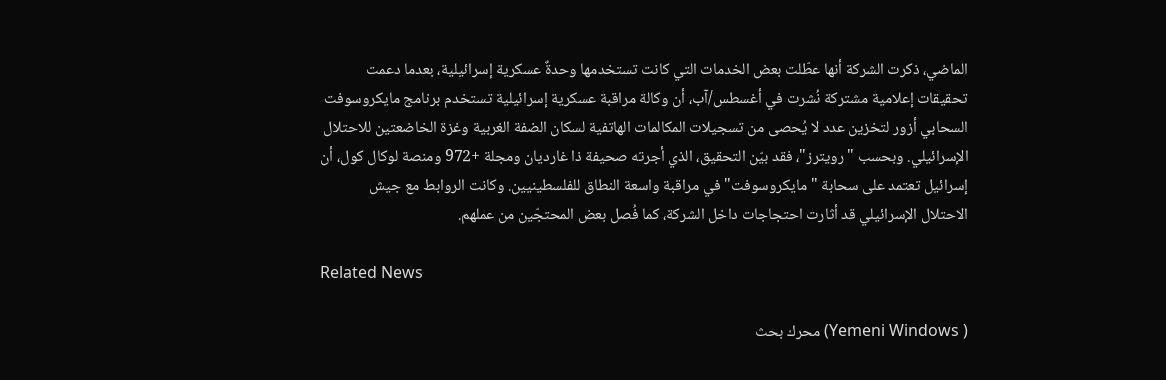الماضي، ذكرت الشركة أنها عطّلت بعض الخدمات التي كانت تستخدمها وحدةٌ عسكرية إسرائيلية، بعدما دعمت تحقيقات إعلامية مشتركة نُشرت في أغسطس/آب، أن وكالة مراقبة عسكرية إسرائيلية تستخدم برنامج مايكروسوفت السحابي أزور لتخزين عدد لا يُحصى من تسجيلات المكالمات الهاتفية لسكان الضفة الغربية وغزة الخاضعتين للاحتلال الإسرائيلي. وبحسب "رويترز"، فقد بيّن التحقيق، الذي أجرته صحيفة ذا غارديان ومجلة +972 ومنصة لوكال كول، أن إسرائيل تعتمد على سحابة "مايكروسوفت" في مراقبة واسعة النطاق للفلسطينيين. وكانت الروابط مع جيش الاحتلال الإسرائيلي قد أثارت احتجاجات داخل الشركة، كما فُصل بعض المحتجّين من عملهم.

Related News

( Yemeni Windows) محرك بحث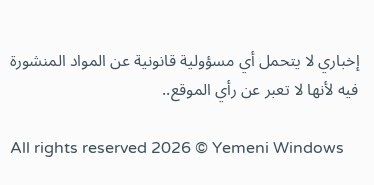إخباري لا يتحمل أي مسؤولية قانونية عن المواد المنشورة فيه لأنها لا تعبر عن رأي الموقع..

All rights reserved 2026 © Yemeni Windows